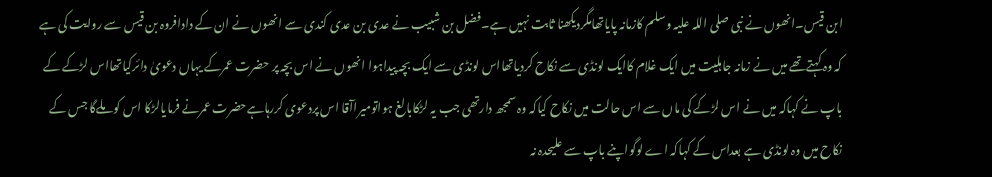ابن قیس۔انھوں نے نبی صلی اللہ علیہ وسلم کازمانہ پایاتھامگردیکھنا ثابت نہیں ہے۔فضل بن شبیب نے عدی بن عدی کندی سے انھوں نے ان کے دادافروہ بن قیس سے روایت کی ہے کہ وہ کہتےتھے میں نے زمانہ جاہلیت میں ایک غلام کاایک لونڈی سے نکاح کردیاتھااس لونڈی سے ایک بچہ پیداہوا انھوں نے اس بچہ پر حضرت عمرکے یہاں دعویٰ دائرکیاتھااس لڑکے کے باپ نے کہاکہ میں نے اس لڑکے کی ماں سے اس حالت میں نکاح کیاکہ وہ سمجھ دارتھی جب یہ لڑکابالغ ہواتومیراآقا اس پردعوی کررہاہےحضرت عمرنے فرمایالڑکا اس کو ملےگا جس کے نکاح میں وہ لونڈی ہے بعداس کے کہاکہ اے لوگواپنے باپ سے علیحدہ نہ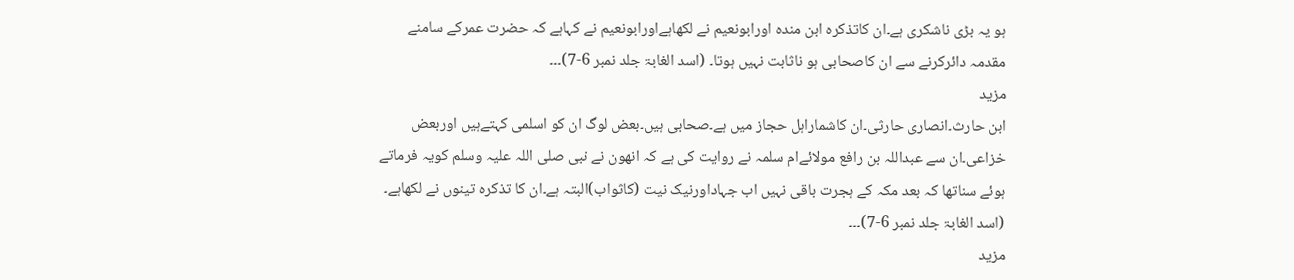ہو یہ بڑی ناشکری ہے۔ان کاتذکرہ ابن مندہ اورابونعیم نے لکھاہےاورابونعیم نے کہاہے کہ حضرت عمرکے سامنے مقدمہ دائرکرنے سے ان کاصحابی ہو ناثابت نہیں ہوتا۔ (اسد الغابۃ جلد نمبر 6-7)۔۔۔
مزید
ابن حارث۔انصاری حارثی۔ان کاشماراہل حجاز میں ہے۔صحابی ہیں۔بعض لوگ ان کو اسلمی کہتےہیں اوربعض خزاعی۔ان سے عبداللہ بن رافع مولائےام سلمہ نے روایت کی ہے کہ انھون نے نبی صلی اللہ علیہ وسلم کویہ فرماتے ہوئے سناتھا کہ بعد مکہ کے ہجرت باقی نہیں اب جہاداورنیک نیت (کاثواب)البتہ ہے۔ان کا تذکرہ تینوں نے لکھاہے۔ (اسد الغابۃ جلد نمبر 6-7)۔۔۔
مزید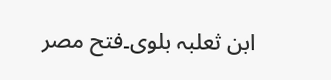ابن ثعلبہ بلوی۔فتح مصر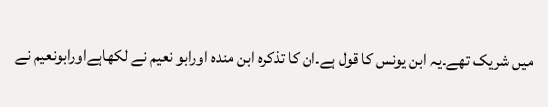میں شریک تھے۔یہ ابن یونس کا قول ہے۔ان کا تذکرہ ابن مندہ اورابو نعیم نے لکھاہےاورابونعیم نے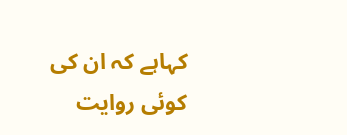کہاہے کہ ان کی کوئی روایت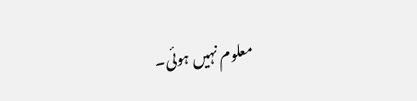معلوم نہیں ہوئی۔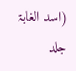(اسد الغابۃ جلد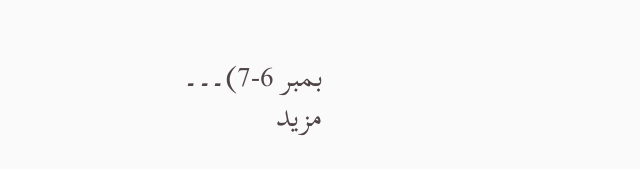بمبر 6-7)۔۔۔
مزید